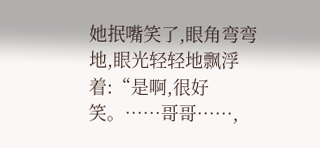她抿嘴笑了,眼角弯弯地,眼光轻轻地飘浮着:“是啊,很好笑。……哥哥……,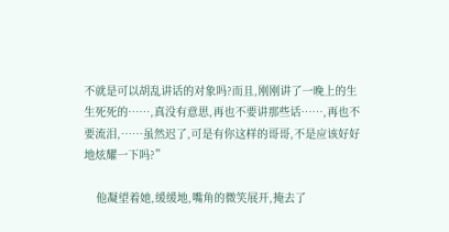不就是可以胡乱讲话的对象吗?而且,刚刚讲了一晚上的生生死死的……,真没有意思,再也不要讲那些话……,再也不要流泪,……虽然迟了,可是有你这样的哥哥,不是应该好好地炫耀一下吗?”

    他凝望着她,缓缓地,嘴角的微笑展开,掩去了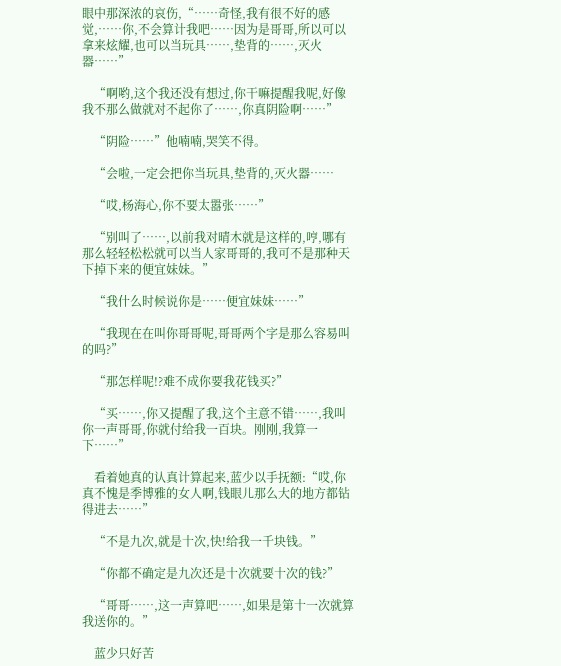眼中那深浓的哀伤,“……奇怪,我有很不好的感觉,……你,不会算计我吧……因为是哥哥,所以可以拿来炫耀,也可以当玩具……,垫背的……,灭火器……”

    “啊哟,这个我还没有想过,你干嘛提醒我呢,好像我不那么做就对不起你了……,你真阴险啊……”

    “阴险……”他喃喃,哭笑不得。

    “会啦,一定会把你当玩具,垫背的,灭火器……

    “哎,杨海心,你不要太嚣张……”

    “别叫了……,以前我对晴木就是这样的,哼,哪有那么轻轻松松就可以当人家哥哥的,我可不是那种天下掉下来的便宜妹妹。”

    “我什么时候说你是……便宜妹妹……”

    “我现在在叫你哥哥呢,哥哥两个字是那么容易叫的吗?”

    “那怎样呢!?难不成你要我花钱买?”

    “买……,你又提醒了我,这个主意不错……,我叫你一声哥哥,你就付给我一百块。刚刚,我算一下……”

    看着她真的认真计算起来,蓝少以手抚额:“哎,你真不愧是季博雅的女人啊,钱眼儿那么大的地方都钻得进去……”

    “不是九次,就是十次,快!给我一千块钱。”

    “你都不确定是九次还是十次就要十次的钱?”

    “哥哥……,这一声算吧……,如果是第十一次就算我送你的。”

    蓝少只好苦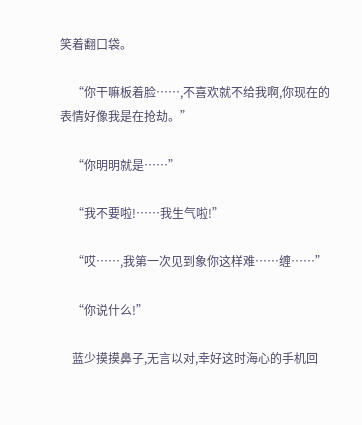笑着翻口袋。

    “你干嘛板着脸……,不喜欢就不给我啊,你现在的表情好像我是在抢劫。”

    “你明明就是……”

    “我不要啦!……我生气啦!”

    “哎……,我第一次见到象你这样难……缠……”

    “你说什么!”

    蓝少摸摸鼻子,无言以对,幸好这时海心的手机回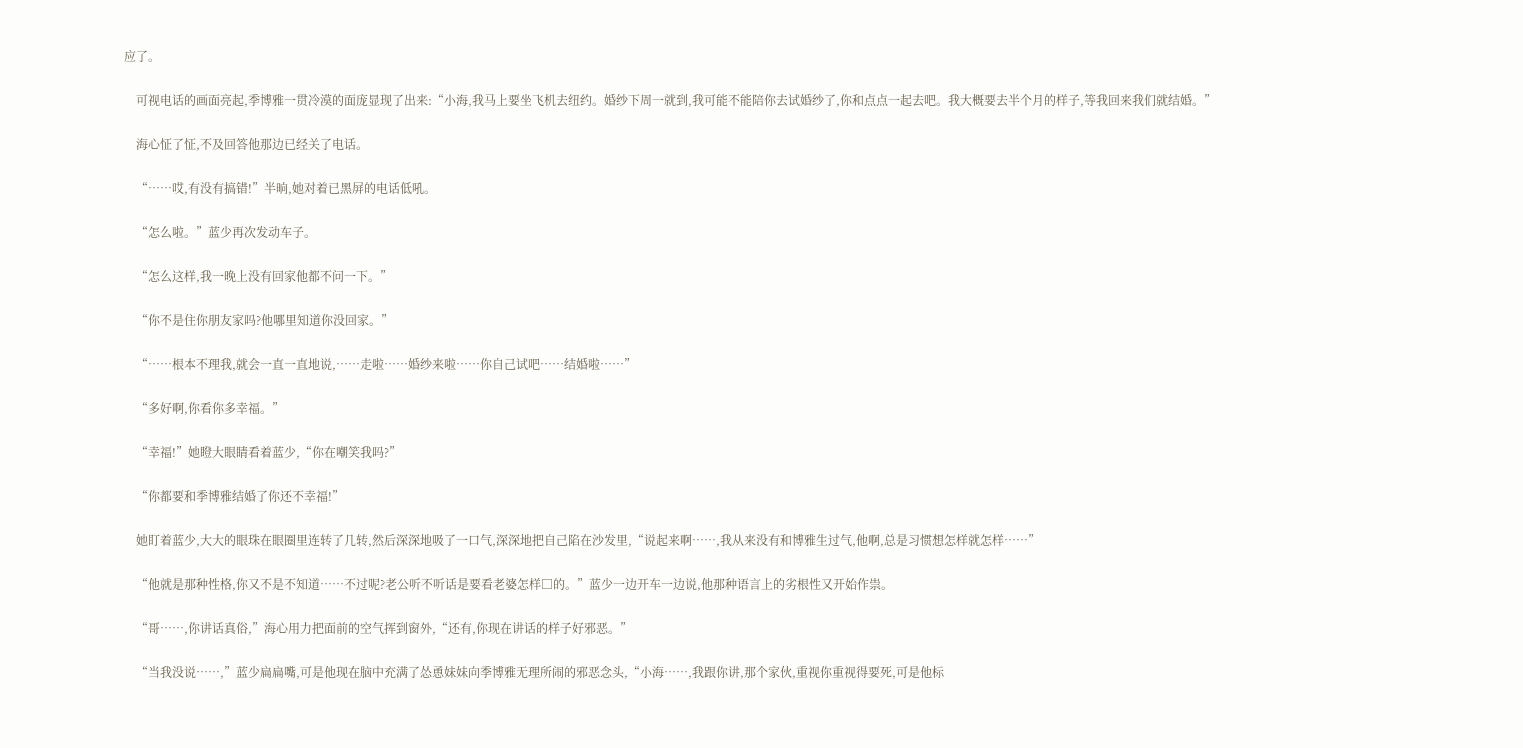应了。

    可视电话的画面亮起,季博雅一贯冷漠的面庞显现了出来:“小海,我马上要坐飞机去纽约。婚纱下周一就到,我可能不能陪你去试婚纱了,你和点点一起去吧。我大概要去半个月的样子,等我回来我们就结婚。”

    海心怔了怔,不及回答他那边已经关了电话。

    “……哎,有没有搞错!”半晌,她对着已黑屏的电话低吼。

    “怎么啦。”蓝少再次发动车子。

    “怎么这样,我一晚上没有回家他都不问一下。”

    “你不是住你朋友家吗?他哪里知道你没回家。”

    “……根本不理我,就会一直一直地说,……走啦……婚纱来啦……你自己试吧……结婚啦……”

    “多好啊,你看你多幸福。”

    “幸福!”她瞪大眼睛看着蓝少,“你在嘲笑我吗?”

    “你都要和季博雅结婚了你还不幸福!”

    她盯着蓝少,大大的眼珠在眼圈里连转了几转,然后深深地吸了一口气,深深地把自己陷在沙发里,“说起来啊……,我从来没有和博雅生过气,他啊,总是习惯想怎样就怎样……”

    “他就是那种性格,你又不是不知道……不过呢?老公听不听话是要看老婆怎样□的。”蓝少一边开车一边说,他那种语言上的劣根性又开始作祟。

    “哥……,你讲话真俗,”海心用力把面前的空气挥到窗外,“还有,你现在讲话的样子好邪恶。”

    “当我没说……,”蓝少扁扁嘴,可是他现在脑中充满了怂恿妹妹向季博雅无理所闹的邪恶念头,“小海……,我跟你讲,那个家伙,重视你重视得要死,可是他标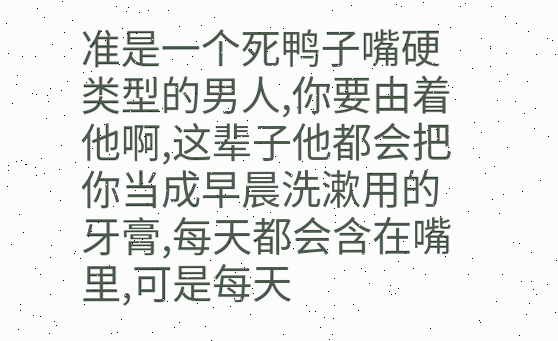准是一个死鸭子嘴硬类型的男人,你要由着他啊,这辈子他都会把你当成早晨洗漱用的牙膏,每天都会含在嘴里,可是每天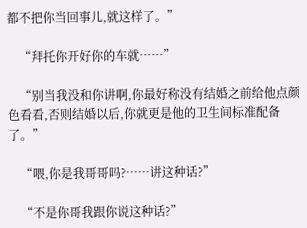都不把你当回事儿,就这样了。”

    “拜托你开好你的车就……”

    “别当我没和你讲啊,你最好称没有结婚之前给他点颜色看看,否则结婚以后,你就更是他的卫生间标准配备了。”

    “喂,你是我哥哥吗?……讲这种话?”

    “不是你哥我跟你说这种话?”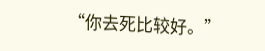“你去死比较好。”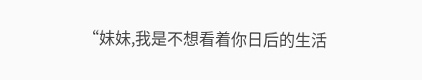“妹妹,我是不想看着你日后的生活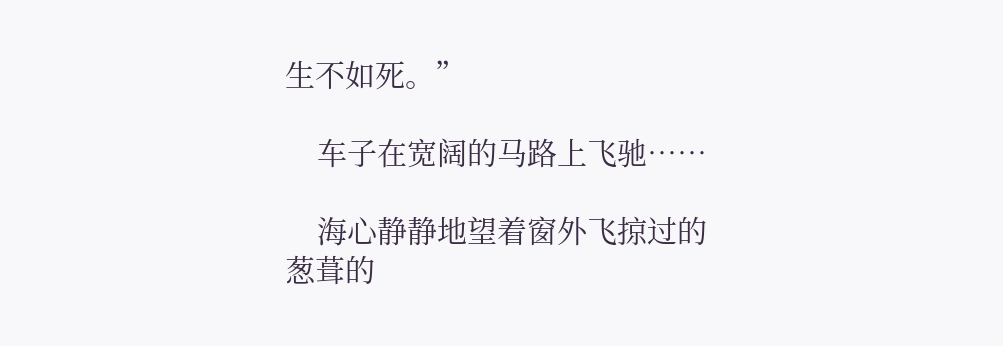生不如死。”

    车子在宽阔的马路上飞驰……

    海心静静地望着窗外飞掠过的葱葺的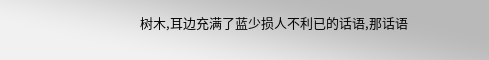树木,耳边充满了蓝少损人不利已的话语,那话语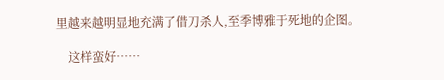里越来越明显地充满了借刀杀人,至季博雅于死地的企图。

    这样蛮好……